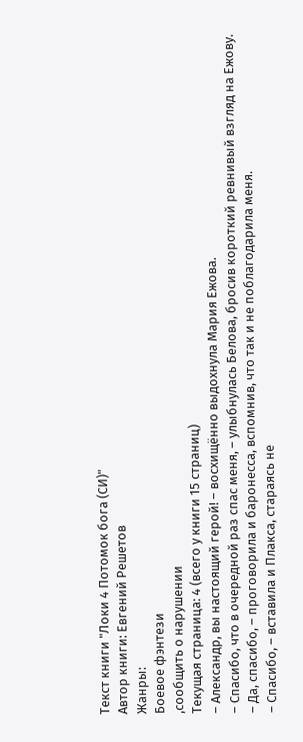Текст книги "Локи 4 Потомок бога (СИ)"
Автор книги: Евгений Решетов
Жанры:
Боевое фэнтези
,сообщить о нарушении
Текущая страница: 4 (всего у книги 15 страниц)
– Александр, вы настоящий герой! – восхищённо выдохнула Мария Ежова.
– Спасибо, что в очередной раз спас меня, – улыбнулась Белова, бросив короткий ревнивый взгляд на Ежову.
– Да, спасибо, – проговорила и баронесса, вспомнив, что так и не поблагодарила меня.
– Спасибо, – вставила и Плакса, стараясь не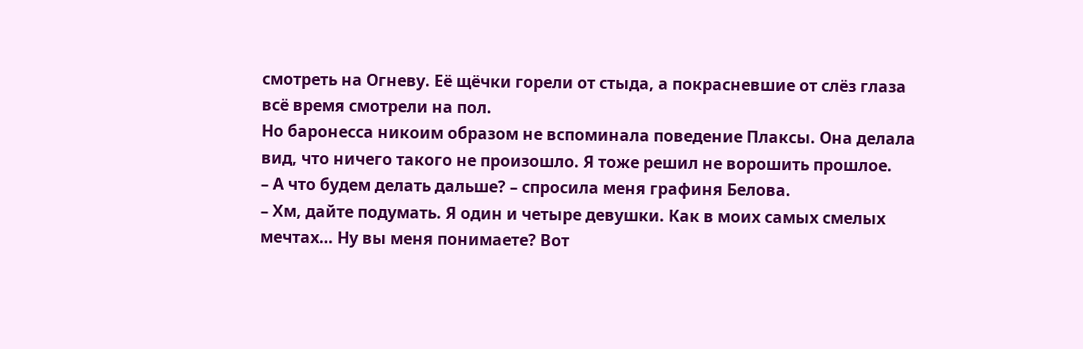смотреть на Огневу. Её щёчки горели от стыда, а покрасневшие от слёз глаза всё время смотрели на пол.
Но баронесса никоим образом не вспоминала поведение Плаксы. Она делала вид, что ничего такого не произошло. Я тоже решил не ворошить прошлое.
– А что будем делать дальше? – спросила меня графиня Белова.
– Хм, дайте подумать. Я один и четыре девушки. Как в моих самых смелых мечтах… Ну вы меня понимаете? Вот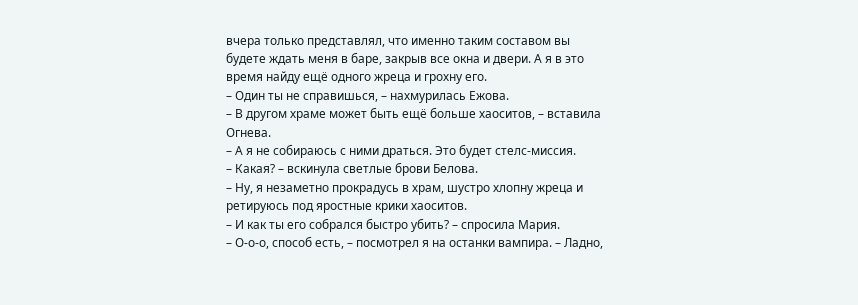вчера только представлял, что именно таким составом вы будете ждать меня в баре, закрыв все окна и двери. А я в это время найду ещё одного жреца и грохну его.
– Один ты не справишься, – нахмурилась Ежова.
– В другом храме может быть ещё больше хаоситов, – вставила Огнева.
– А я не собираюсь с ними драться. Это будет стелс-миссия.
– Какая? – вскинула светлые брови Белова.
– Ну, я незаметно прокрадусь в храм, шустро хлопну жреца и ретируюсь под яростные крики хаоситов.
– И как ты его собрался быстро убить? – спросила Мария.
– О-о-о, способ есть, – посмотрел я на останки вампира. – Ладно,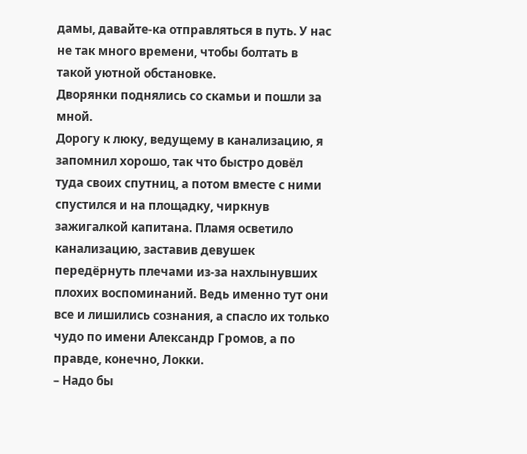дамы, давайте-ка отправляться в путь. У нас не так много времени, чтобы болтать в такой уютной обстановке.
Дворянки поднялись со скамьи и пошли за мной.
Дорогу к люку, ведущему в канализацию, я запомнил хорошо, так что быстро довёл туда своих спутниц, а потом вместе с ними спустился и на площадку, чиркнув зажигалкой капитана. Пламя осветило канализацию, заставив девушек передёрнуть плечами из-за нахлынувших плохих воспоминаний. Ведь именно тут они все и лишились сознания, а спасло их только чудо по имени Александр Громов, а по правде, конечно, Локки.
– Надо бы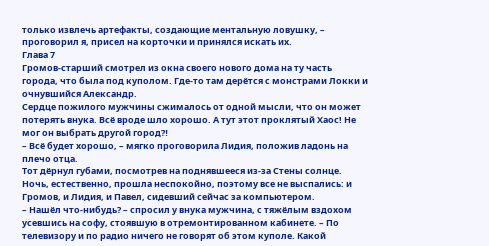только извлечь артефакты, создающие ментальную ловушку, – проговорил я, присел на корточки и принялся искать их.
Глава 7
Громов-старший смотрел из окна своего нового дома на ту часть города, что была под куполом. Где-то там дерётся с монстрами Локки и очнувшийся Александр.
Сердце пожилого мужчины сжималось от одной мысли, что он может потерять внука. Всё вроде шло хорошо. А тут этот проклятый Хаос! Не мог он выбрать другой город⁈
– Всё будет хорошо, – мягко проговорила Лидия, положив ладонь на плечо отца.
Тот дёрнул губами, посмотрев на поднявшееся из-за Стены солнце. Ночь, естественно, прошла неспокойно, поэтому все не выспались: и Громов, и Лидия, и Павел, сидевший сейчас за компьютером.
– Нашёл что-нибудь? – спросил у внука мужчина, с тяжёлым вздохом усевшись на софу, стоявшую в отремонтированном кабинете. – По телевизору и по радио ничего не говорят об этом куполе. Какой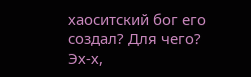хаоситский бог его создал? Для чего? Эх-х,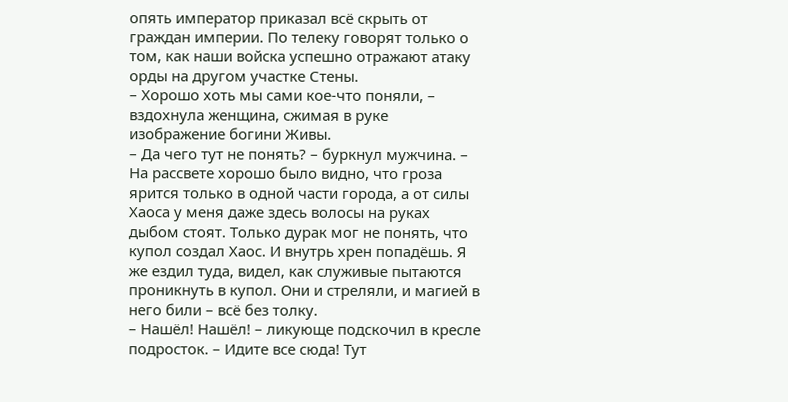опять император приказал всё скрыть от граждан империи. По телеку говорят только о том, как наши войска успешно отражают атаку орды на другом участке Стены.
– Хорошо хоть мы сами кое-что поняли, – вздохнула женщина, сжимая в руке изображение богини Живы.
– Да чего тут не понять? – буркнул мужчина. – На рассвете хорошо было видно, что гроза ярится только в одной части города, а от силы Хаоса у меня даже здесь волосы на руках дыбом стоят. Только дурак мог не понять, что купол создал Хаос. И внутрь хрен попадёшь. Я же ездил туда, видел, как служивые пытаются проникнуть в купол. Они и стреляли, и магией в него били – всё без толку.
– Нашёл! Нашёл! – ликующе подскочил в кресле подросток. – Идите все сюда! Тут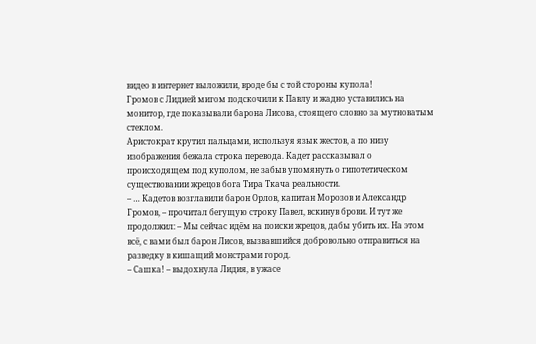видео в интернет выложили, вроде бы с той стороны купола!
Громов с Лидией мигом подскочили к Павлу и жадно уставились на монитор, где показывали барона Лисова, стоящего словно за мутноватым стеклом.
Аристократ крутил пальцами, используя язык жестов, а по низу изображения бежала строка перевода. Кадет рассказывал о происходящем под куполом, не забыв упомянуть о гипотетическом существовании жрецов бога Тира Ткача реальности.
– … Кадетов возглавили барон Орлов, капитан Морозов и Александр Громов, – прочитал бегущую строку Павел, вскинув брови. И тут же продолжил: – Мы сейчас идём на поиски жрецов, дабы убить их. На этом всё, с вами был барон Лисов, вызвавшийся добровольно отправиться на разведку в кишащий монстрами город.
– Сашка! – выдохнула Лидия, в ужасе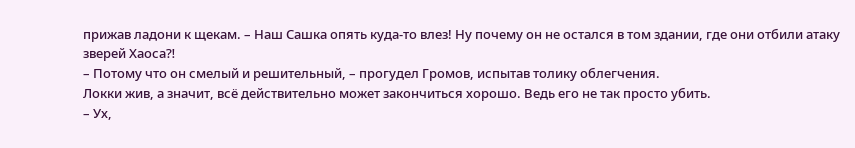прижав ладони к щекам. – Наш Сашка опять куда-то влез! Ну почему он не остался в том здании, где они отбили атаку зверей Хаоса⁈
– Потому что он смелый и решительный, – прогудел Громов, испытав толику облегчения.
Локки жив, а значит, всё действительно может закончиться хорошо. Ведь его не так просто убить.
– Ух,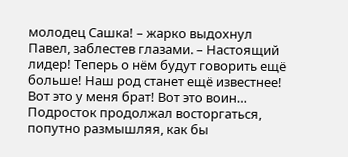молодец Сашка! – жарко выдохнул Павел, заблестев глазами. – Настоящий лидер! Теперь о нём будут говорить ещё больше! Наш род станет ещё известнее! Вот это у меня брат! Вот это воин…
Подросток продолжал восторгаться, попутно размышляя, как бы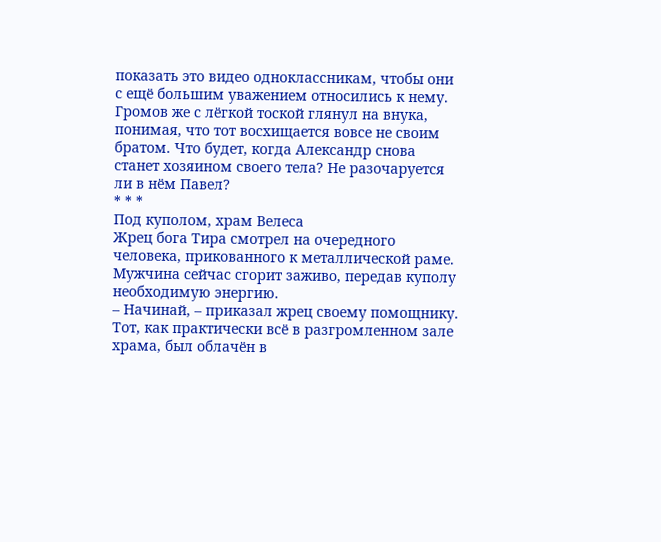показать это видео одноклассникам, чтобы они с ещё большим уважением относились к нему.
Громов же с лёгкой тоской глянул на внука, понимая, что тот восхищается вовсе не своим братом. Что будет, когда Александр снова станет хозяином своего тела? Не разочаруется ли в нём Павел?
* * *
Под куполом, храм Велеса
Жрец бога Тира смотрел на очередного человека, прикованного к металлической раме. Мужчина сейчас сгорит заживо, передав куполу необходимую энергию.
– Начинай, – приказал жрец своему помощнику.
Тот, как практически всё в разгромленном зале храма, был облачён в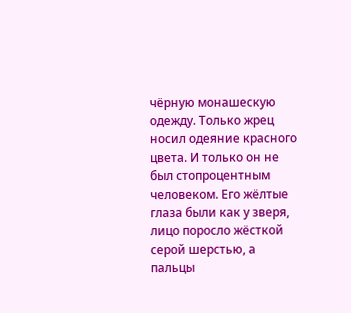чёрную монашескую одежду. Только жрец носил одеяние красного цвета. И только он не был стопроцентным человеком. Его жёлтые глаза были как у зверя, лицо поросло жёсткой серой шерстью, а пальцы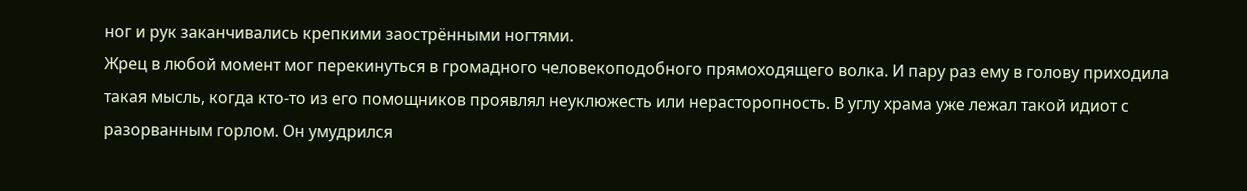ног и рук заканчивались крепкими заострёнными ногтями.
Жрец в любой момент мог перекинуться в громадного человекоподобного прямоходящего волка. И пару раз ему в голову приходила такая мысль, когда кто-то из его помощников проявлял неуклюжесть или нерасторопность. В углу храма уже лежал такой идиот с разорванным горлом. Он умудрился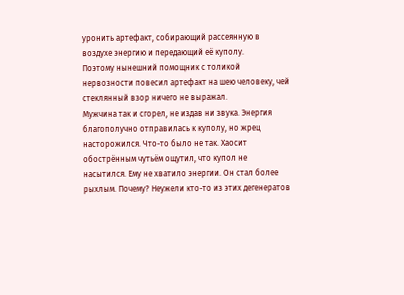уронить артефакт, собирающий рассеянную в воздухе энергию и передающий её куполу.
Поэтому нынешний помощник с толикой нервозности повесил артефакт на шею человеку, чей стеклянный взор ничего не выражал.
Мужчина так и сгорел, не издав ни звука. Энергия благополучно отправилась к куполу, но жрец насторожился. Что-то было не так. Хаосит обострённым чутьём ощутил, что купол не насытился. Ему не хватило энергии. Он стал более рыхлым. Почему? Неужели кто-то из этих дегенератов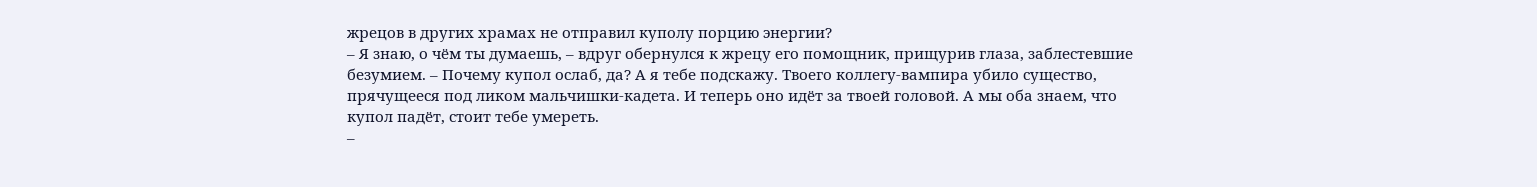жрецов в других храмах не отправил куполу порцию энергии?
– Я знаю, о чём ты думаешь, – вдруг обернулся к жрецу его помощник, прищурив глаза, заблестевшие безумием. – Почему купол ослаб, да? А я тебе подскажу. Твоего коллегу-вампира убило существо, прячущееся под ликом мальчишки-кадета. И теперь оно идёт за твоей головой. А мы оба знаем, что купол падёт, стоит тебе умереть.
–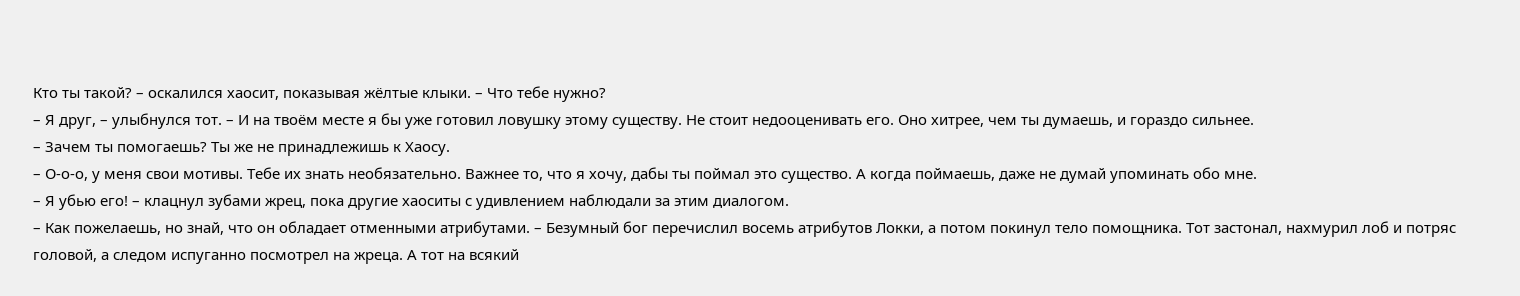Кто ты такой? – оскалился хаосит, показывая жёлтые клыки. – Что тебе нужно?
– Я друг, – улыбнулся тот. – И на твоём месте я бы уже готовил ловушку этому существу. Не стоит недооценивать его. Оно хитрее, чем ты думаешь, и гораздо сильнее.
– Зачем ты помогаешь? Ты же не принадлежишь к Хаосу.
– О-о-о, у меня свои мотивы. Тебе их знать необязательно. Важнее то, что я хочу, дабы ты поймал это существо. А когда поймаешь, даже не думай упоминать обо мне.
– Я убью его! – клацнул зубами жрец, пока другие хаоситы с удивлением наблюдали за этим диалогом.
– Как пожелаешь, но знай, что он обладает отменными атрибутами. – Безумный бог перечислил восемь атрибутов Локки, а потом покинул тело помощника. Тот застонал, нахмурил лоб и потряс головой, а следом испуганно посмотрел на жреца. А тот на всякий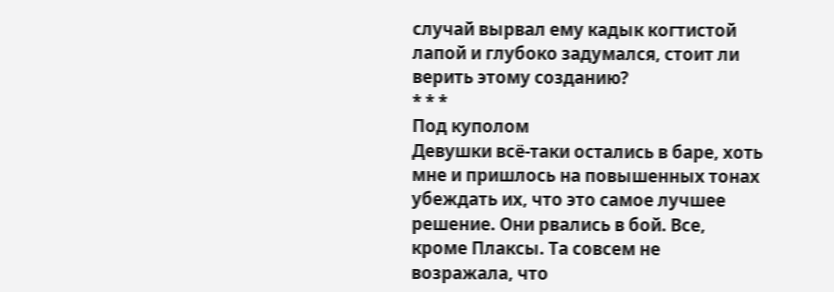случай вырвал ему кадык когтистой лапой и глубоко задумался, стоит ли верить этому созданию?
* * *
Под куполом
Девушки всё-таки остались в баре, хоть мне и пришлось на повышенных тонах убеждать их, что это самое лучшее решение. Они рвались в бой. Все, кроме Плаксы. Та совсем не возражала, что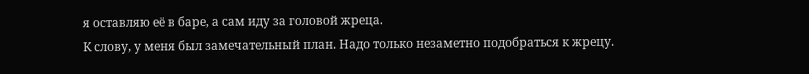я оставляю её в баре, а сам иду за головой жреца.
К слову, у меня был замечательный план. Надо только незаметно подобраться к жрецу.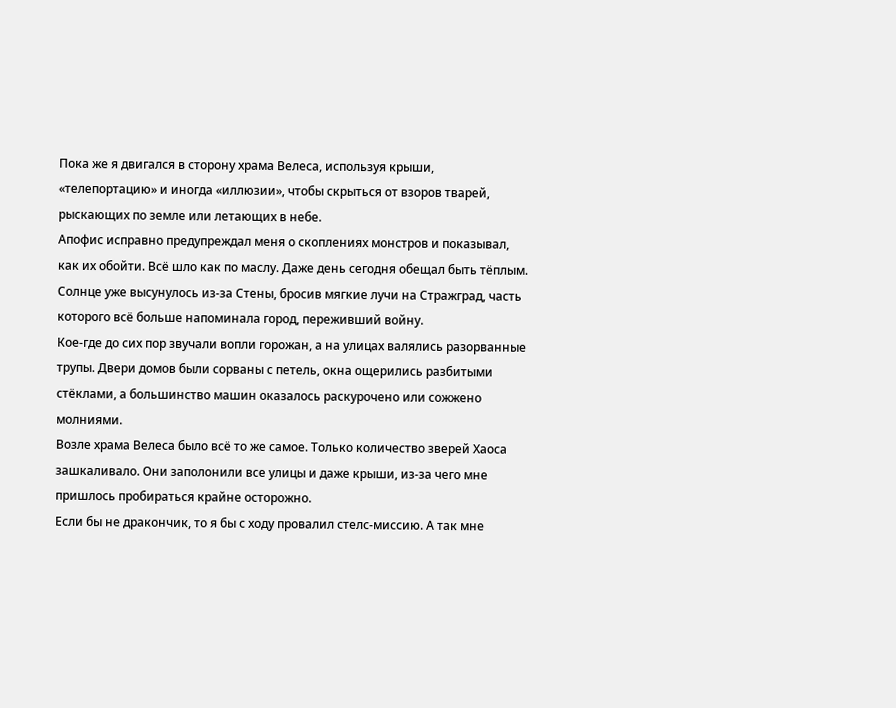Пока же я двигался в сторону храма Велеса, используя крыши, «телепортацию» и иногда «иллюзии», чтобы скрыться от взоров тварей, рыскающих по земле или летающих в небе.
Апофис исправно предупреждал меня о скоплениях монстров и показывал, как их обойти. Всё шло как по маслу. Даже день сегодня обещал быть тёплым. Солнце уже высунулось из-за Стены, бросив мягкие лучи на Стражград, часть которого всё больше напоминала город, переживший войну.
Кое-где до сих пор звучали вопли горожан, а на улицах валялись разорванные трупы. Двери домов были сорваны с петель, окна ощерились разбитыми стёклами, а большинство машин оказалось раскурочено или сожжено молниями.
Возле храма Велеса было всё то же самое. Только количество зверей Хаоса зашкаливало. Они заполонили все улицы и даже крыши, из-за чего мне пришлось пробираться крайне осторожно.
Если бы не дракончик, то я бы с ходу провалил стелс-миссию. А так мне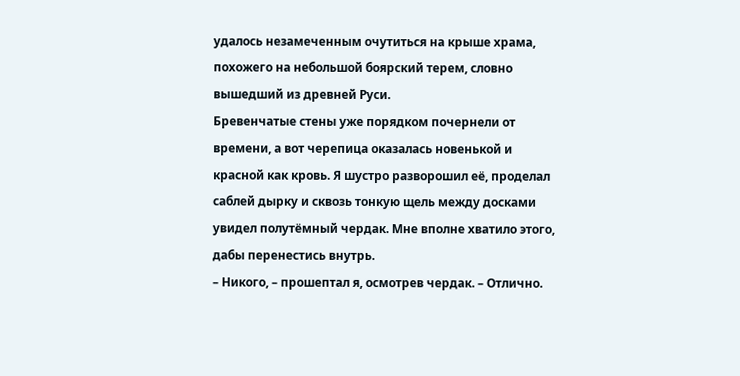удалось незамеченным очутиться на крыше храма, похожего на небольшой боярский терем, словно вышедший из древней Руси.
Бревенчатые стены уже порядком почернели от времени, а вот черепица оказалась новенькой и красной как кровь. Я шустро разворошил её, проделал саблей дырку и сквозь тонкую щель между досками увидел полутёмный чердак. Мне вполне хватило этого, дабы перенестись внутрь.
– Никого, – прошептал я, осмотрев чердак. – Отлично.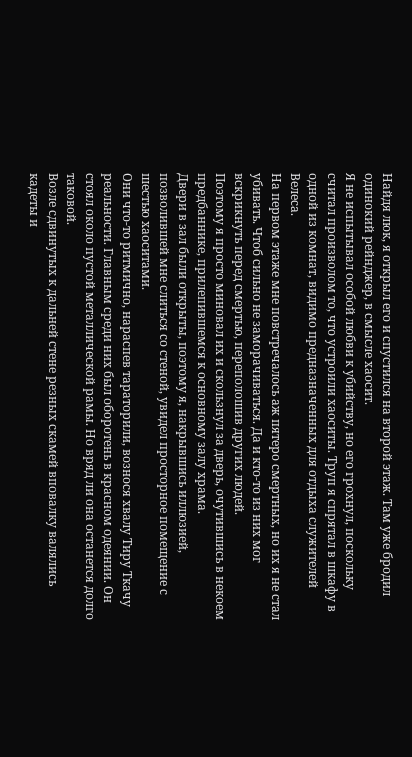Найдя люк, я открыл его и спустился на второй этаж. Там уже бродил одинокий рейнджер, в смысле хаосит.
Я не испытывал особой любви к убийству, но его грохнул, поскольку считал произволом то, что устроили хаоситы. Труп я спрятал в шкафу в одной из комнат, видимо предназначенных для отдыха служителей Велеса.
На первом этаже мне повстречалось аж пятеро смертных, но их я не стал убивать. Чтоб сильно не заморачиваться. Да и кто-то из них мог вскрикнуть перед смертью, переполошив других людей.
Поэтому я просто миновал их и скользнул за дверь, очутившись в некоем предбаннике, прилепившемся к основному залу храма.
Двери в зал были открыты, поэтому я, накрывшись иллюзией, позволившей мне слиться со стеной, увидел просторное помещение с шестью хаоситами.
Они что-то ритмично, нараспев тараторили, вознося хвалу Тиру Ткачу реальности. Главным среди них был оборотень в красном одеянии. Он стоял около пустой металлической рамы. Но вряд ли она останется долго таковой.
Возле сдвинутых к дальней стене резных скамей вповалку валялись кадеты и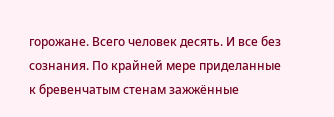горожане. Всего человек десять. И все без сознания. По крайней мере приделанные к бревенчатым стенам зажжённые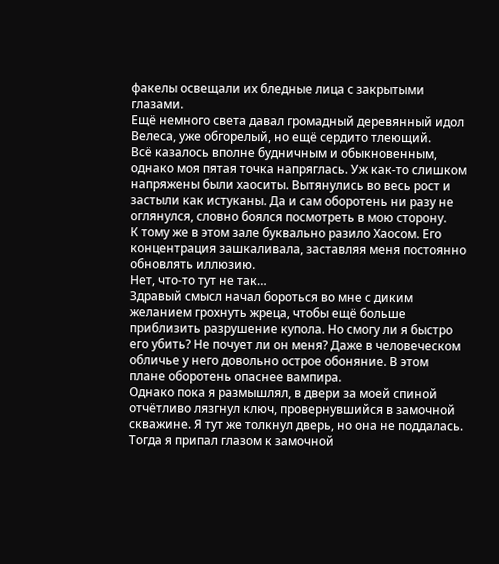факелы освещали их бледные лица с закрытыми глазами.
Ещё немного света давал громадный деревянный идол Велеса, уже обгорелый, но ещё сердито тлеющий.
Всё казалось вполне будничным и обыкновенным, однако моя пятая точка напряглась. Уж как-то слишком напряжены были хаоситы. Вытянулись во весь рост и застыли как истуканы. Да и сам оборотень ни разу не оглянулся, словно боялся посмотреть в мою сторону.
К тому же в этом зале буквально разило Хаосом. Его концентрация зашкаливала, заставляя меня постоянно обновлять иллюзию.
Нет, что-то тут не так…
Здравый смысл начал бороться во мне с диким желанием грохнуть жреца, чтобы ещё больше приблизить разрушение купола. Но смогу ли я быстро его убить? Не почует ли он меня? Даже в человеческом обличье у него довольно острое обоняние. В этом плане оборотень опаснее вампира.
Однако пока я размышлял, в двери за моей спиной отчётливо лязгнул ключ, провернувшийся в замочной скважине. Я тут же толкнул дверь, но она не поддалась. Тогда я припал глазом к замочной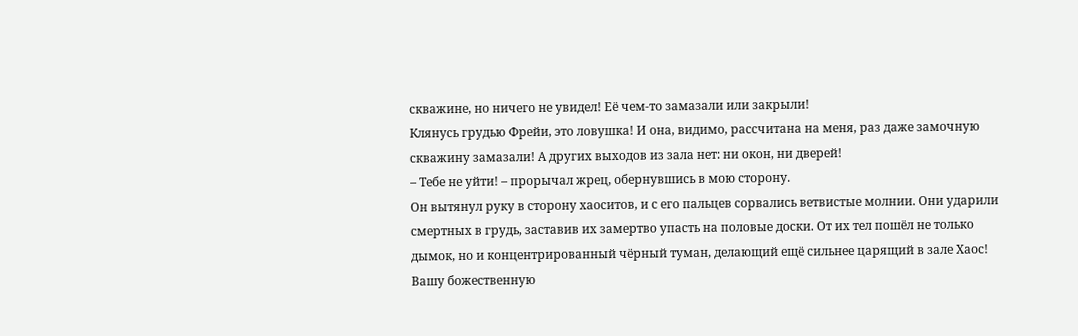скважине, но ничего не увидел! Её чем-то замазали или закрыли!
Клянусь грудью Фрейи, это ловушка! И она, видимо, рассчитана на меня, раз даже замочную скважину замазали! А других выходов из зала нет: ни окон, ни дверей!
– Тебе не уйти! – прорычал жрец, обернувшись в мою сторону.
Он вытянул руку в сторону хаоситов, и с его пальцев сорвались ветвистые молнии. Они ударили смертных в грудь, заставив их замертво упасть на половые доски. От их тел пошёл не только дымок, но и концентрированный чёрный туман, делающий ещё сильнее царящий в зале Хаос!
Вашу божественную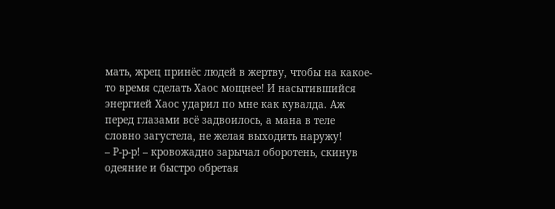мать, жрец принёс людей в жертву, чтобы на какое-то время сделать Хаос мощнее! И насытившийся энергией Хаос ударил по мне как кувалда. Аж перед глазами всё задвоилось, а мана в теле словно загустела, не желая выходить наружу!
– Р-р-р! – кровожадно зарычал оборотень, скинув одеяние и быстро обретая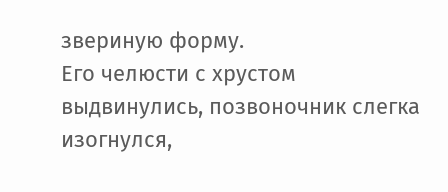звериную форму.
Его челюсти с хрустом выдвинулись, позвоночник слегка изогнулся,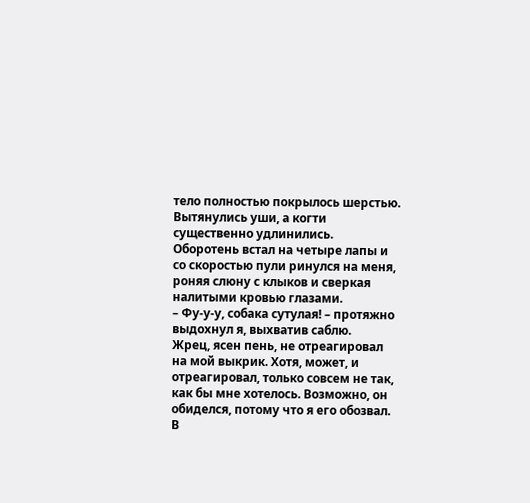тело полностью покрылось шерстью. Вытянулись уши, а когти существенно удлинились.
Оборотень встал на четыре лапы и со скоростью пули ринулся на меня, роняя слюну с клыков и сверкая налитыми кровью глазами.
– Фу-у-у, собака сутулая! – протяжно выдохнул я, выхватив саблю.
Жрец, ясен пень, не отреагировал на мой выкрик. Хотя, может, и отреагировал, только совсем не так, как бы мне хотелось. Возможно, он обиделся, потому что я его обозвал.
В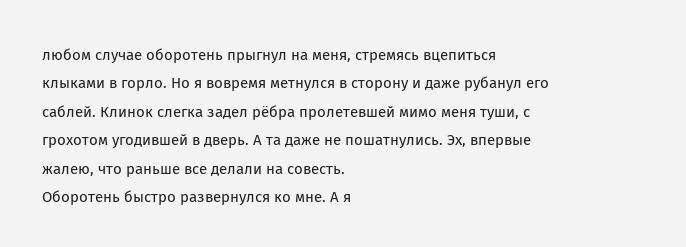любом случае оборотень прыгнул на меня, стремясь вцепиться клыками в горло. Но я вовремя метнулся в сторону и даже рубанул его саблей. Клинок слегка задел рёбра пролетевшей мимо меня туши, с грохотом угодившей в дверь. А та даже не пошатнулись. Эх, впервые жалею, что раньше все делали на совесть.
Оборотень быстро развернулся ко мне. А я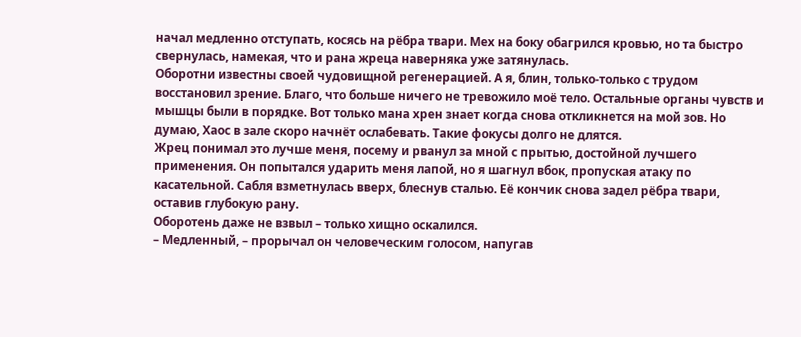начал медленно отступать, косясь на рёбра твари. Мех на боку обагрился кровью, но та быстро свернулась, намекая, что и рана жреца наверняка уже затянулась.
Оборотни известны своей чудовищной регенерацией. А я, блин, только-только с трудом восстановил зрение. Благо, что больше ничего не тревожило моё тело. Остальные органы чувств и мышцы были в порядке. Вот только мана хрен знает когда снова откликнется на мой зов. Но думаю, Хаос в зале скоро начнёт ослабевать. Такие фокусы долго не длятся.
Жрец понимал это лучше меня, посему и рванул за мной с прытью, достойной лучшего применения. Он попытался ударить меня лапой, но я шагнул вбок, пропуская атаку по касательной. Сабля взметнулась вверх, блеснув сталью. Её кончик снова задел рёбра твари, оставив глубокую рану.
Оборотень даже не взвыл – только хищно оскалился.
– Медленный, – прорычал он человеческим голосом, напугав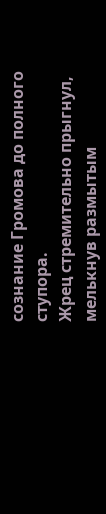сознание Громова до полного ступора.
Жрец стремительно прыгнул, мелькнув размытым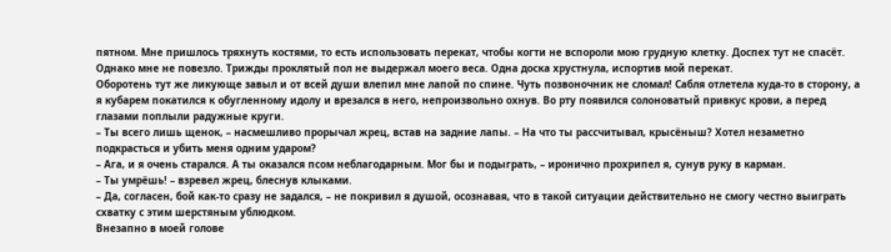пятном. Мне пришлось тряхнуть костями, то есть использовать перекат, чтобы когти не вспороли мою грудную клетку. Доспех тут не спасёт. Однако мне не повезло. Трижды проклятый пол не выдержал моего веса. Одна доска хрустнула, испортив мой перекат.
Оборотень тут же ликующе завыл и от всей души влепил мне лапой по спине. Чуть позвоночник не сломал! Сабля отлетела куда-то в сторону, а я кубарем покатился к обугленному идолу и врезался в него, непроизвольно охнув. Во рту появился солоноватый привкус крови, а перед глазами поплыли радужные круги.
– Ты всего лишь щенок, – насмешливо прорычал жрец, встав на задние лапы. – На что ты рассчитывал, крысёныш? Хотел незаметно подкрасться и убить меня одним ударом?
– Ага, и я очень старался. А ты оказался псом неблагодарным. Мог бы и подыграть, – иронично прохрипел я, сунув руку в карман.
– Ты умрёшь! – взревел жрец, блеснув клыками.
– Да, согласен, бой как-то сразу не задался, – не покривил я душой, осознавая, что в такой ситуации действительно не смогу честно выиграть схватку с этим шерстяным ублюдком.
Внезапно в моей голове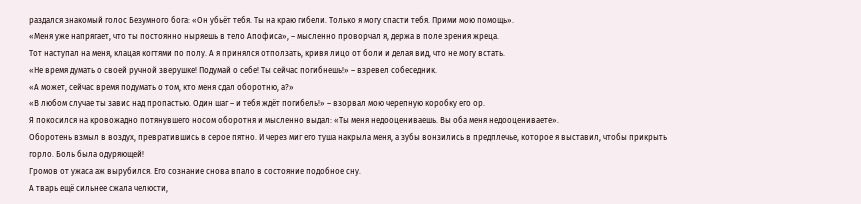раздался знакомый голос Безумного бога: «Он убьёт тебя. Ты на краю гибели. Только я могу спасти тебя. Прими мою помощь».
«Меня уже напрягает, что ты постоянно ныряешь в тело Апофиса», – мысленно проворчал я, держа в поле зрения жреца.
Тот наступал на меня, клацая когтями по полу. А я принялся отползать, кривя лицо от боли и делая вид, что не могу встать.
«Не время думать о своей ручной зверушке! Подумай о себе! Ты сейчас погибнешь!» – взревел собеседник.
«А может, сейчас время подумать о том, кто меня сдал оборотню, а?»
«В любом случае ты завис над пропастью. Один шаг – и тебя ждёт погибель!» – взорвал мою черепную коробку его ор.
Я покосился на кровожадно потянувшего носом оборотня и мысленно выдал: «Ты меня недооцениваешь. Вы оба меня недооцениваете».
Оборотень взмыл в воздух, превратившись в серое пятно. И через миг его туша накрыла меня, а зубы вонзились в предплечье, которое я выставил, чтобы прикрыть горло. Боль была одуряющей!
Громов от ужаса аж вырубился. Его сознание снова впало в состояние подобное сну.
А тварь ещё сильнее сжала челюсти,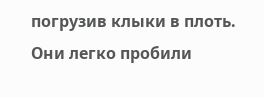погрузив клыки в плоть. Они легко пробили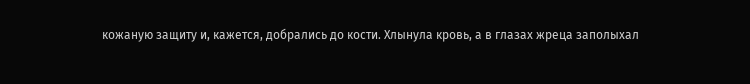кожаную защиту и, кажется, добрались до кости. Хлынула кровь, а в глазах жреца заполыхал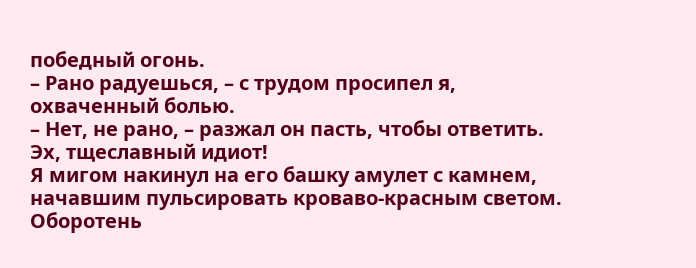победный огонь.
– Рано радуешься, – с трудом просипел я, охваченный болью.
– Нет, не рано, – разжал он пасть, чтобы ответить.
Эх, тщеславный идиот!
Я мигом накинул на его башку амулет с камнем, начавшим пульсировать кроваво-красным светом.
Оборотень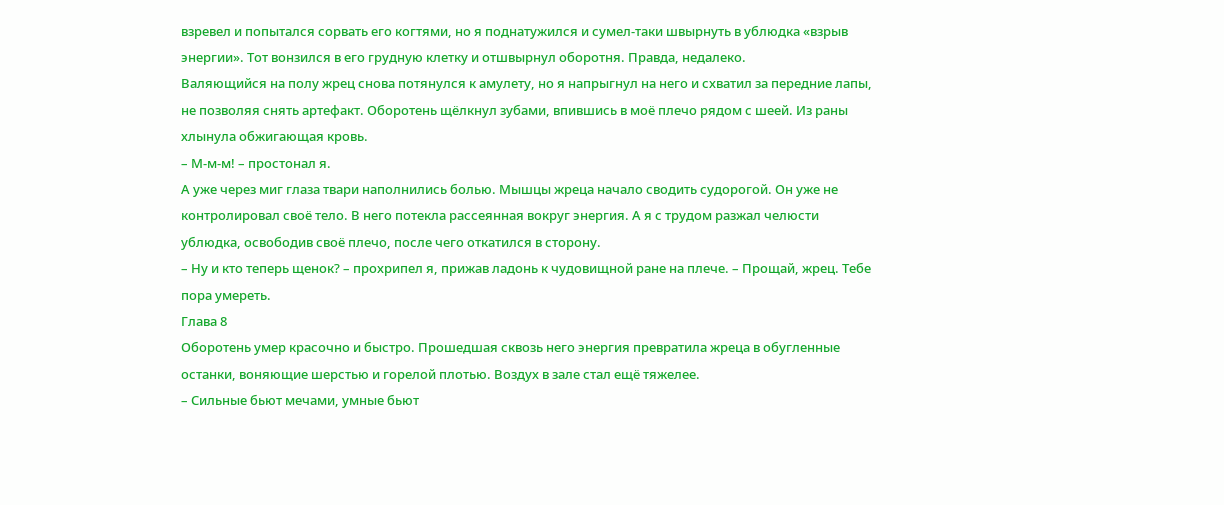взревел и попытался сорвать его когтями, но я поднатужился и сумел-таки швырнуть в ублюдка «взрыв энергии». Тот вонзился в его грудную клетку и отшвырнул оборотня. Правда, недалеко.
Валяющийся на полу жрец снова потянулся к амулету, но я напрыгнул на него и схватил за передние лапы, не позволяя снять артефакт. Оборотень щёлкнул зубами, впившись в моё плечо рядом с шеей. Из раны хлынула обжигающая кровь.
– М-м-м! – простонал я.
А уже через миг глаза твари наполнились болью. Мышцы жреца начало сводить судорогой. Он уже не контролировал своё тело. В него потекла рассеянная вокруг энергия. А я с трудом разжал челюсти ублюдка, освободив своё плечо, после чего откатился в сторону.
– Ну и кто теперь щенок? – прохрипел я, прижав ладонь к чудовищной ране на плече. – Прощай, жрец. Тебе пора умереть.
Глава 8
Оборотень умер красочно и быстро. Прошедшая сквозь него энергия превратила жреца в обугленные останки, воняющие шерстью и горелой плотью. Воздух в зале стал ещё тяжелее.
– Сильные бьют мечами, умные бьют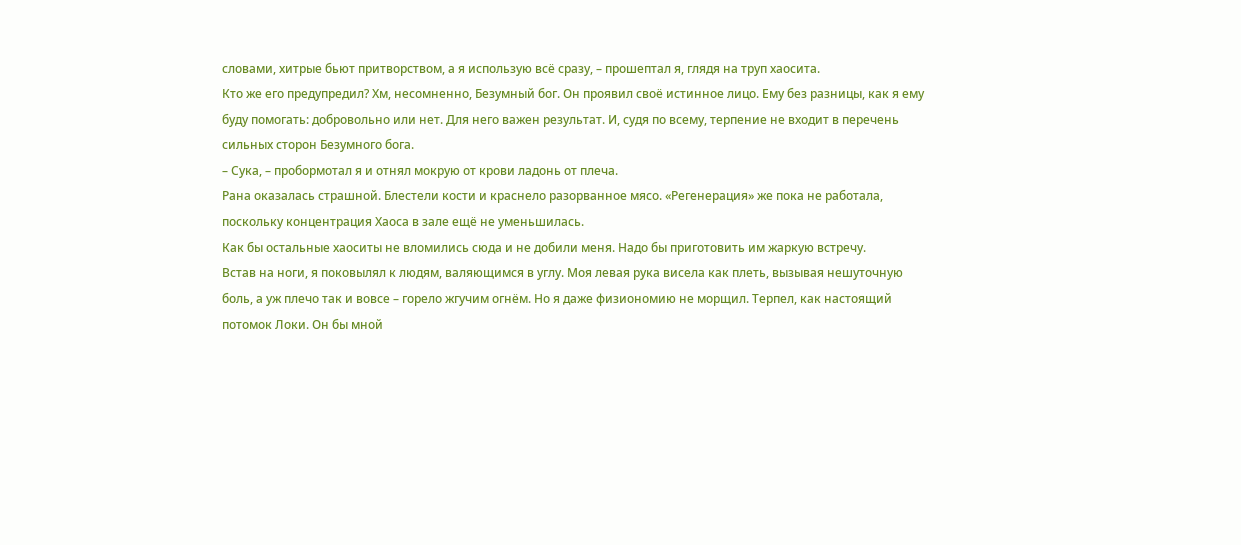словами, хитрые бьют притворством, а я использую всё сразу, – прошептал я, глядя на труп хаосита.
Кто же его предупредил? Хм, несомненно, Безумный бог. Он проявил своё истинное лицо. Ему без разницы, как я ему буду помогать: добровольно или нет. Для него важен результат. И, судя по всему, терпение не входит в перечень сильных сторон Безумного бога.
– Сука, – пробормотал я и отнял мокрую от крови ладонь от плеча.
Рана оказалась страшной. Блестели кости и краснело разорванное мясо. «Регенерация» же пока не работала, поскольку концентрация Хаоса в зале ещё не уменьшилась.
Как бы остальные хаоситы не вломились сюда и не добили меня. Надо бы приготовить им жаркую встречу.
Встав на ноги, я поковылял к людям, валяющимся в углу. Моя левая рука висела как плеть, вызывая нешуточную боль, а уж плечо так и вовсе – горело жгучим огнём. Но я даже физиономию не морщил. Терпел, как настоящий потомок Локи. Он бы мной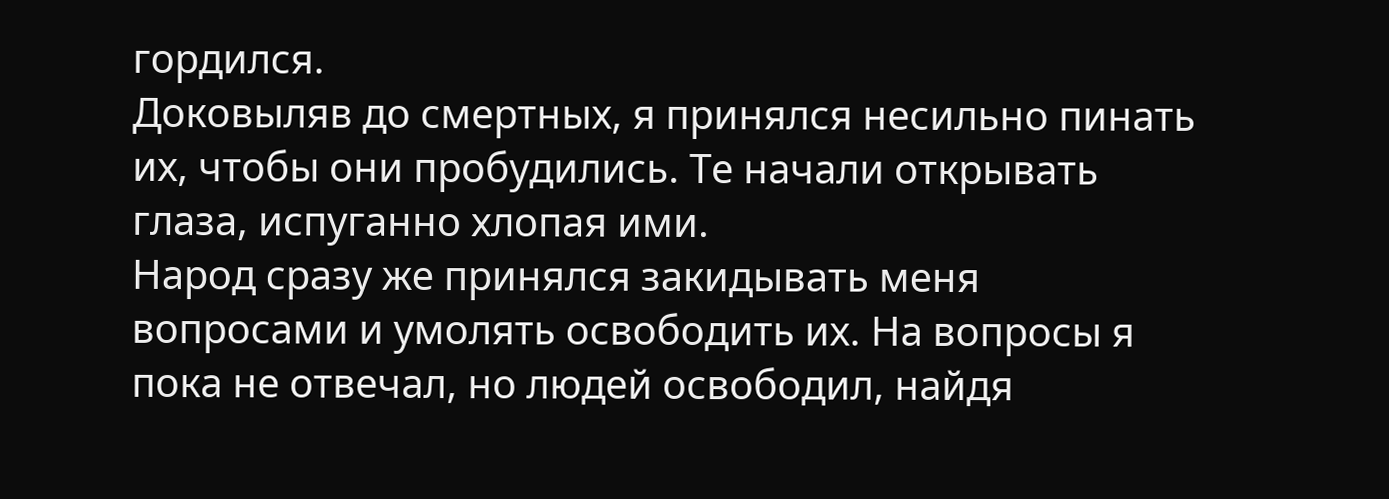гордился.
Доковыляв до смертных, я принялся несильно пинать их, чтобы они пробудились. Те начали открывать глаза, испуганно хлопая ими.
Народ сразу же принялся закидывать меня вопросами и умолять освободить их. На вопросы я пока не отвечал, но людей освободил, найдя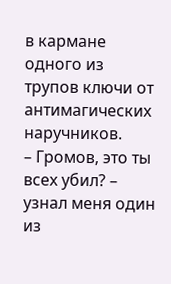в кармане одного из трупов ключи от антимагических наручников.
– Громов, это ты всех убил? – узнал меня один из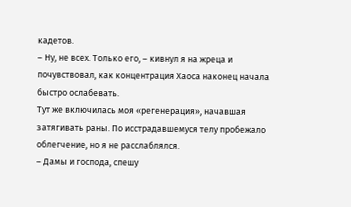кадетов.
– Ну, не всех. Только его, – кивнул я на жреца и почувствовал, как концентрация Хаоса наконец начала быстро ослабевать.
Тут же включилась моя «регенерация», начавшая затягивать раны. По исстрадавшемуся телу пробежало облегчение, но я не расслаблялся.
– Дамы и господа, спешу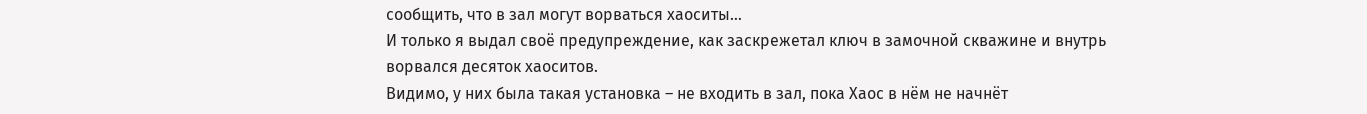сообщить, что в зал могут ворваться хаоситы…
И только я выдал своё предупреждение, как заскрежетал ключ в замочной скважине и внутрь ворвался десяток хаоситов.
Видимо, у них была такая установка – не входить в зал, пока Хаос в нём не начнёт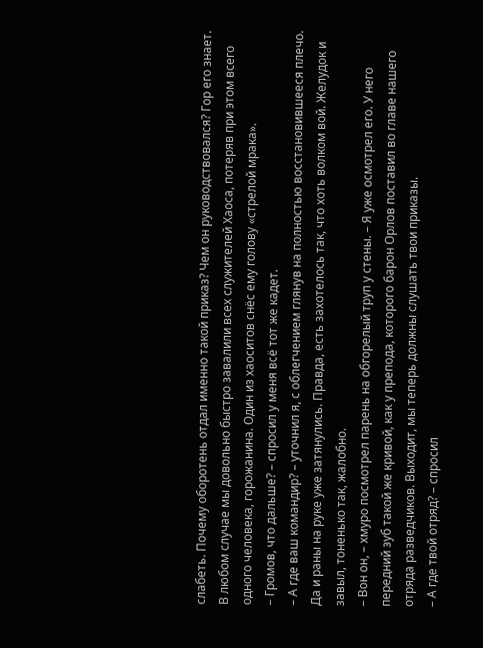слабеть. Почему оборотень отдал именно такой приказ? Чем он руководствовался? Гор его знает.
В любом случае мы довольно быстро завалили всех служителей Хаоса, потеряв при этом всего одного человека, горожанина. Один из хаоситов снёс ему голову «стрелой мрака».
– Громов, что дальше? – спросил у меня всё тот же кадет.
– А где ваш командир? – уточнил я, с облегчением глянув на полностью восстановившееся плечо.
Да и раны на руке уже затянулись. Правда, есть захотелось так, что хоть волком вой. Желудок и завыл, тоненько так, жалобно.
– Вон он, – хмуро посмотрел парень на обгорелый труп у стены. – Я уже осмотрел его. У него передний зуб такой же кривой, как у препода, которого барон Орлов поставил во главе нашего отряда разведчиков. Выходит, мы теперь должны слушать твои приказы.
– А где твой отряд? – спросил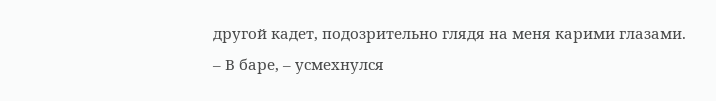другой кадет, подозрительно глядя на меня карими глазами.
– В баре, – усмехнулся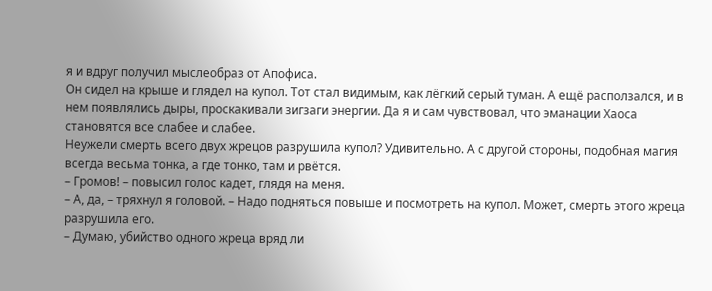я и вдруг получил мыслеобраз от Апофиса.
Он сидел на крыше и глядел на купол. Тот стал видимым, как лёгкий серый туман. А ещё расползался, и в нем появлялись дыры, проскакивали зигзаги энергии. Да я и сам чувствовал, что эманации Хаоса становятся все слабее и слабее.
Неужели смерть всего двух жрецов разрушила купол? Удивительно. А с другой стороны, подобная магия всегда весьма тонка, а где тонко, там и рвётся.
– Громов! – повысил голос кадет, глядя на меня.
– А, да, – тряхнул я головой. – Надо подняться повыше и посмотреть на купол. Может, смерть этого жреца разрушила его.
– Думаю, убийство одного жреца вряд ли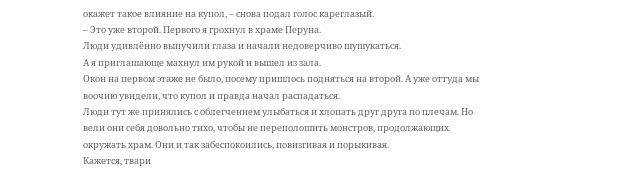окажет такое влияние на купол, – снова подал голос кареглазый.
– Это уже второй. Первого я грохнул в храме Перуна.
Люди удивлённо выпучили глаза и начали недоверчиво шушукаться.
А я приглашающе махнул им рукой и вышел из зала.
Окон на первом этаже не было, посему пришлось подняться на второй. А уже оттуда мы воочию увидели, что купол и правда начал распадаться.
Люди тут же принялись с облегчением улыбаться и хлопать друг друга по плечам. Но вели они себя довольно тихо, чтобы не переполошить монстров, продолжающих окружать храм. Они и так забеспокоились, повизгивая и порыкивая.
Кажется, твари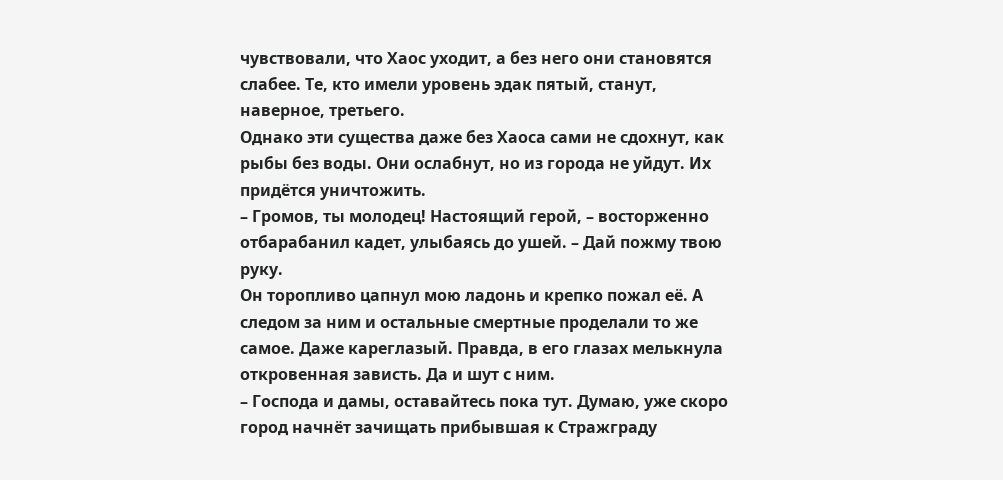чувствовали, что Хаос уходит, а без него они становятся слабее. Те, кто имели уровень эдак пятый, станут, наверное, третьего.
Однако эти существа даже без Хаоса сами не сдохнут, как рыбы без воды. Они ослабнут, но из города не уйдут. Их придётся уничтожить.
– Громов, ты молодец! Настоящий герой, – восторженно отбарабанил кадет, улыбаясь до ушей. – Дай пожму твою руку.
Он торопливо цапнул мою ладонь и крепко пожал её. А следом за ним и остальные смертные проделали то же самое. Даже кареглазый. Правда, в его глазах мелькнула откровенная зависть. Да и шут с ним.
– Господа и дамы, оставайтесь пока тут. Думаю, уже скоро город начнёт зачищать прибывшая к Стражграду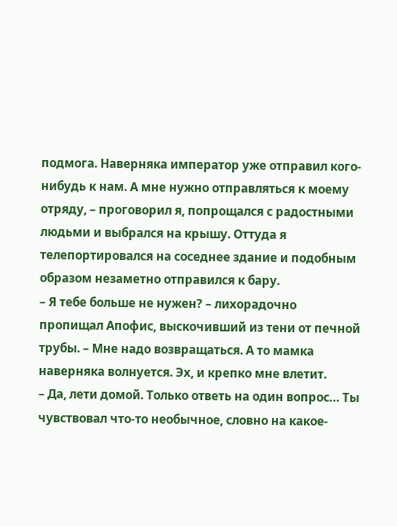подмога. Наверняка император уже отправил кого-нибудь к нам. А мне нужно отправляться к моему отряду, – проговорил я, попрощался с радостными людьми и выбрался на крышу. Оттуда я телепортировался на соседнее здание и подобным образом незаметно отправился к бару.
– Я тебе больше не нужен? – лихорадочно пропищал Апофис, выскочивший из тени от печной трубы. – Мне надо возвращаться. А то мамка наверняка волнуется. Эх, и крепко мне влетит.
– Да, лети домой. Только ответь на один вопрос… Ты чувствовал что-то необычное, словно на какое-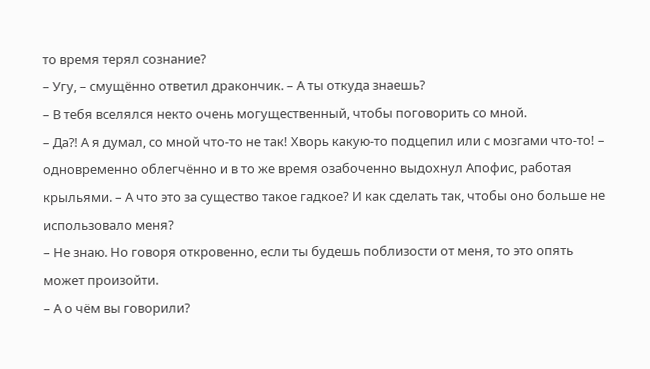то время терял сознание?
– Угу, – смущённо ответил дракончик. – А ты откуда знаешь?
– В тебя вселялся некто очень могущественный, чтобы поговорить со мной.
– Да⁈ А я думал, со мной что-то не так! Хворь какую-то подцепил или с мозгами что-то! – одновременно облегчённо и в то же время озабоченно выдохнул Апофис, работая крыльями. – А что это за существо такое гадкое? И как сделать так, чтобы оно больше не использовало меня?
– Не знаю. Но говоря откровенно, если ты будешь поблизости от меня, то это опять может произойти.
– А о чём вы говорили?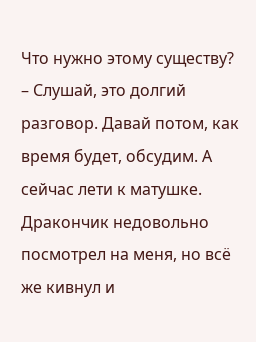Что нужно этому существу?
– Слушай, это долгий разговор. Давай потом, как время будет, обсудим. А сейчас лети к матушке.
Дракончик недовольно посмотрел на меня, но всё же кивнул и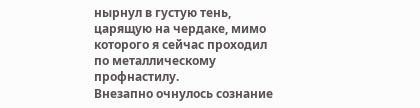нырнул в густую тень, царящую на чердаке, мимо которого я сейчас проходил по металлическому профнастилу.
Внезапно очнулось сознание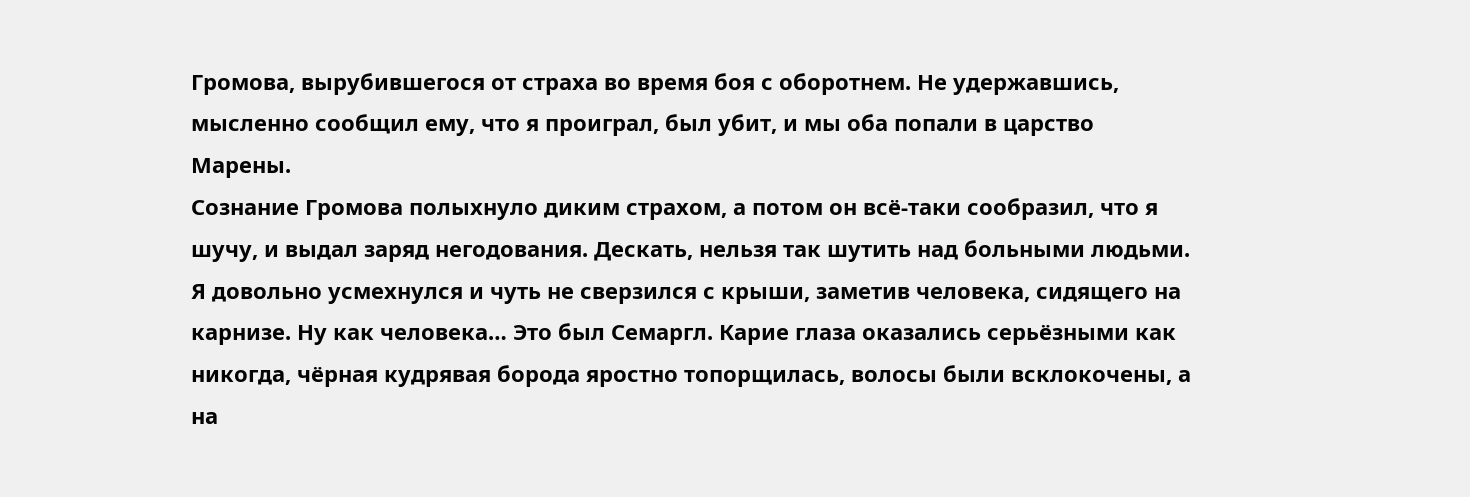Громова, вырубившегося от страха во время боя с оборотнем. Не удержавшись, мысленно сообщил ему, что я проиграл, был убит, и мы оба попали в царство Марены.
Сознание Громова полыхнуло диким страхом, а потом он всё-таки сообразил, что я шучу, и выдал заряд негодования. Дескать, нельзя так шутить над больными людьми.
Я довольно усмехнулся и чуть не сверзился с крыши, заметив человека, сидящего на карнизе. Ну как человека… Это был Семаргл. Карие глаза оказались серьёзными как никогда, чёрная кудрявая борода яростно топорщилась, волосы были всклокочены, а на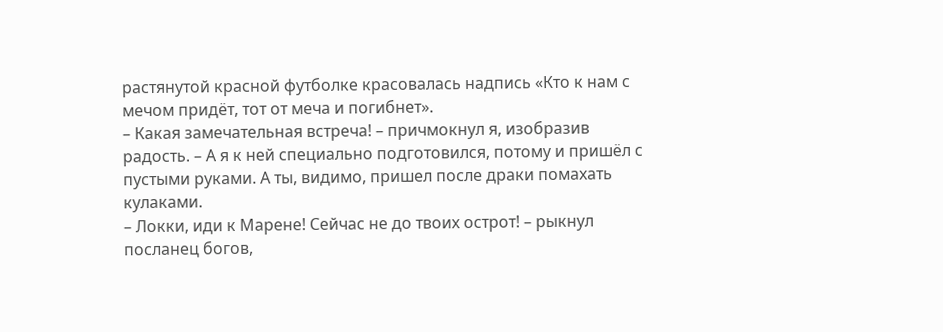растянутой красной футболке красовалась надпись «Кто к нам с мечом придёт, тот от меча и погибнет».
– Какая замечательная встреча! – причмокнул я, изобразив радость. – А я к ней специально подготовился, потому и пришёл с пустыми руками. А ты, видимо, пришел после драки помахать кулаками.
– Локки, иди к Марене! Сейчас не до твоих острот! – рыкнул посланец богов,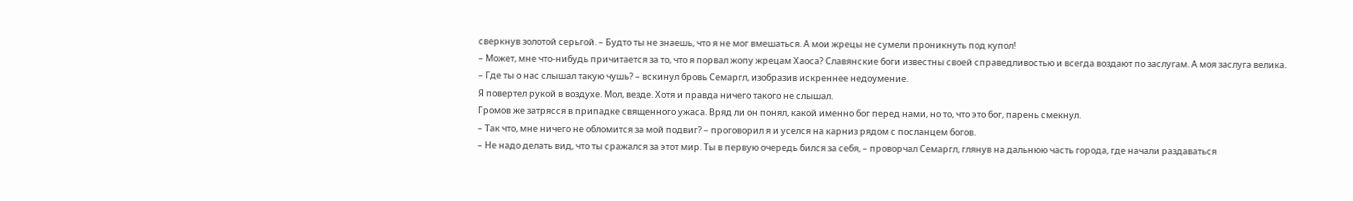сверкнув золотой серьгой. – Будто ты не знаешь, что я не мог вмешаться. А мои жрецы не сумели проникнуть под купол!
– Может, мне что-нибудь причитается за то, что я порвал жопу жрецам Хаоса? Славянские боги известны своей справедливостью и всегда воздают по заслугам. А моя заслуга велика.
– Где ты о нас слышал такую чушь? – вскинул бровь Семаргл, изобразив искреннее недоумение.
Я повертел рукой в воздухе. Мол, везде. Хотя и правда ничего такого не слышал.
Громов же затрясся в припадке священного ужаса. Вряд ли он понял, какой именно бог перед нами, но то, что это бог, парень смекнул.
– Так что, мне ничего не обломится за мой подвиг? – проговорил я и уселся на карниз рядом с посланцем богов.
– Не надо делать вид, что ты сражался за этот мир. Ты в первую очередь бился за себя, – проворчал Семаргл, глянув на дальнюю часть города, где начали раздаваться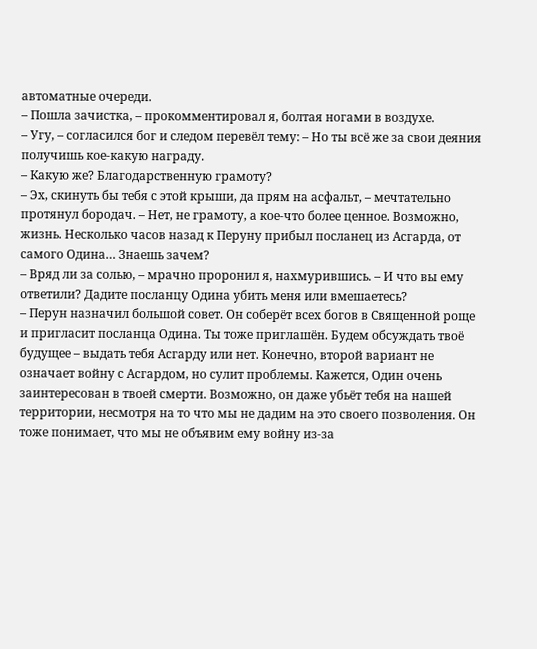автоматные очереди.
– Пошла зачистка, – прокомментировал я, болтая ногами в воздухе.
– Угу, – согласился бог и следом перевёл тему: – Но ты всё же за свои деяния получишь кое-какую награду.
– Какую же? Благодарственную грамоту?
– Эх, скинуть бы тебя с этой крыши, да прям на асфальт, – мечтательно протянул бородач. – Нет, не грамоту, а кое-что более ценное. Возможно, жизнь. Несколько часов назад к Перуну прибыл посланец из Асгарда, от самого Одина… Знаешь зачем?
– Вряд ли за солью, – мрачно проронил я, нахмурившись. – И что вы ему ответили? Дадите посланцу Одина убить меня или вмешаетесь?
– Перун назначил большой совет. Он соберёт всех богов в Священной роще и пригласит посланца Одина. Ты тоже приглашён. Будем обсуждать твоё будущее – выдать тебя Асгарду или нет. Конечно, второй вариант не означает войну с Асгардом, но сулит проблемы. Кажется, Один очень заинтересован в твоей смерти. Возможно, он даже убьёт тебя на нашей территории, несмотря на то что мы не дадим на это своего позволения. Он тоже понимает, что мы не объявим ему войну из-за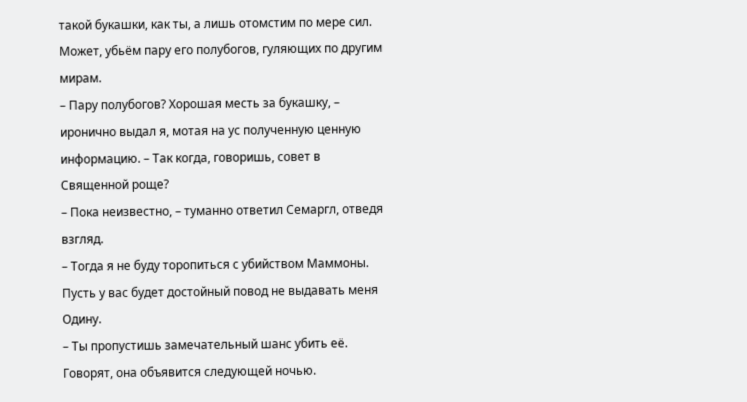такой букашки, как ты, а лишь отомстим по мере сил. Может, убьём пару его полубогов, гуляющих по другим мирам.
– Пару полубогов? Хорошая месть за букашку, – иронично выдал я, мотая на ус полученную ценную информацию. – Так когда, говоришь, совет в Священной роще?
– Пока неизвестно, – туманно ответил Семаргл, отведя взгляд.
– Тогда я не буду торопиться с убийством Маммоны. Пусть у вас будет достойный повод не выдавать меня Одину.
– Ты пропустишь замечательный шанс убить её. Говорят, она объявится следующей ночью.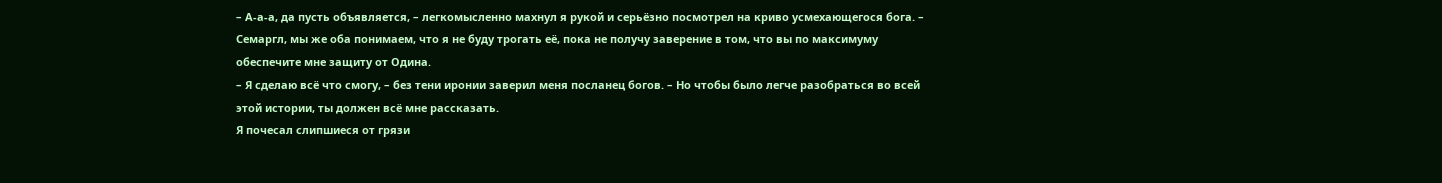– А-а-а, да пусть объявляется, – легкомысленно махнул я рукой и серьёзно посмотрел на криво усмехающегося бога. – Семаргл, мы же оба понимаем, что я не буду трогать её, пока не получу заверение в том, что вы по максимуму обеспечите мне защиту от Одина.
– Я сделаю всё что смогу, – без тени иронии заверил меня посланец богов. – Но чтобы было легче разобраться во всей этой истории, ты должен всё мне рассказать.
Я почесал слипшиеся от грязи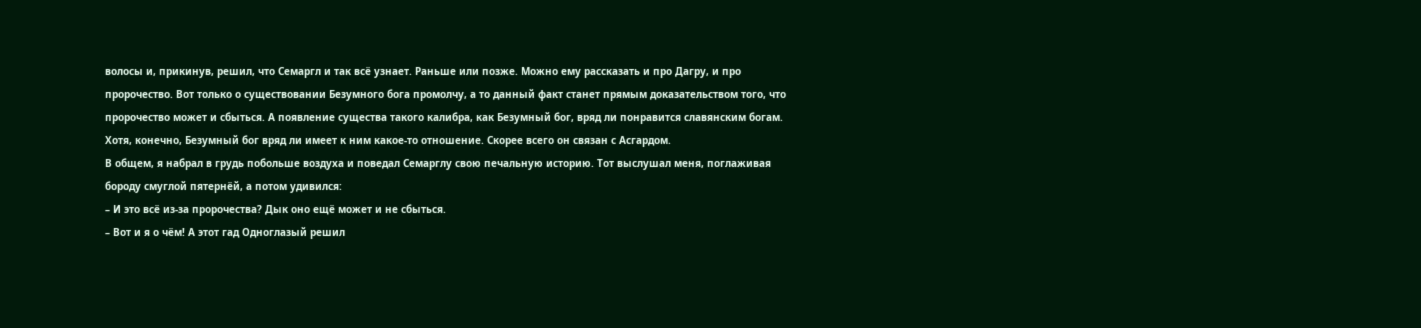волосы и, прикинув, решил, что Семаргл и так всё узнает. Раньше или позже. Можно ему рассказать и про Дагру, и про пророчество. Вот только о существовании Безумного бога промолчу, а то данный факт станет прямым доказательством того, что пророчество может и сбыться. А появление существа такого калибра, как Безумный бог, вряд ли понравится славянским богам. Хотя, конечно, Безумный бог вряд ли имеет к ним какое-то отношение. Скорее всего он связан с Асгардом.
В общем, я набрал в грудь побольше воздуха и поведал Семарглу свою печальную историю. Тот выслушал меня, поглаживая бороду смуглой пятернёй, а потом удивился:
– И это всё из-за пророчества? Дык оно ещё может и не сбыться.
– Вот и я о чём! А этот гад Одноглазый решил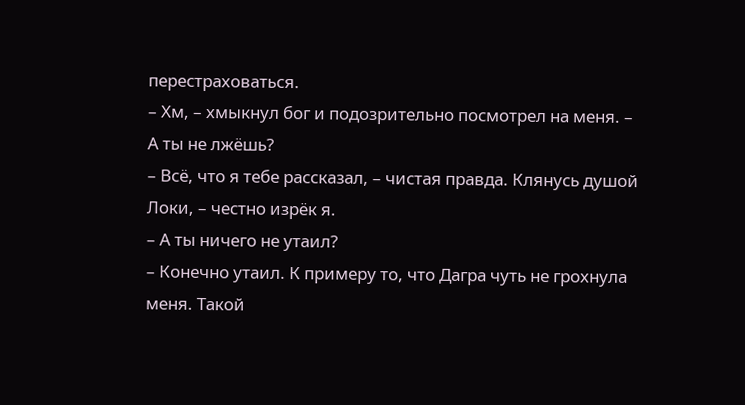перестраховаться.
– Хм, – хмыкнул бог и подозрительно посмотрел на меня. – А ты не лжёшь?
– Всё, что я тебе рассказал, – чистая правда. Клянусь душой Локи, – честно изрёк я.
– А ты ничего не утаил?
– Конечно утаил. К примеру то, что Дагра чуть не грохнула меня. Такой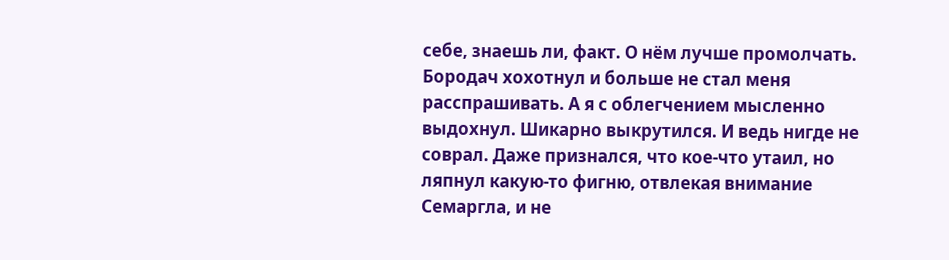себе, знаешь ли, факт. О нём лучше промолчать.
Бородач хохотнул и больше не стал меня расспрашивать. А я с облегчением мысленно выдохнул. Шикарно выкрутился. И ведь нигде не соврал. Даже признался, что кое-что утаил, но ляпнул какую-то фигню, отвлекая внимание Семаргла, и не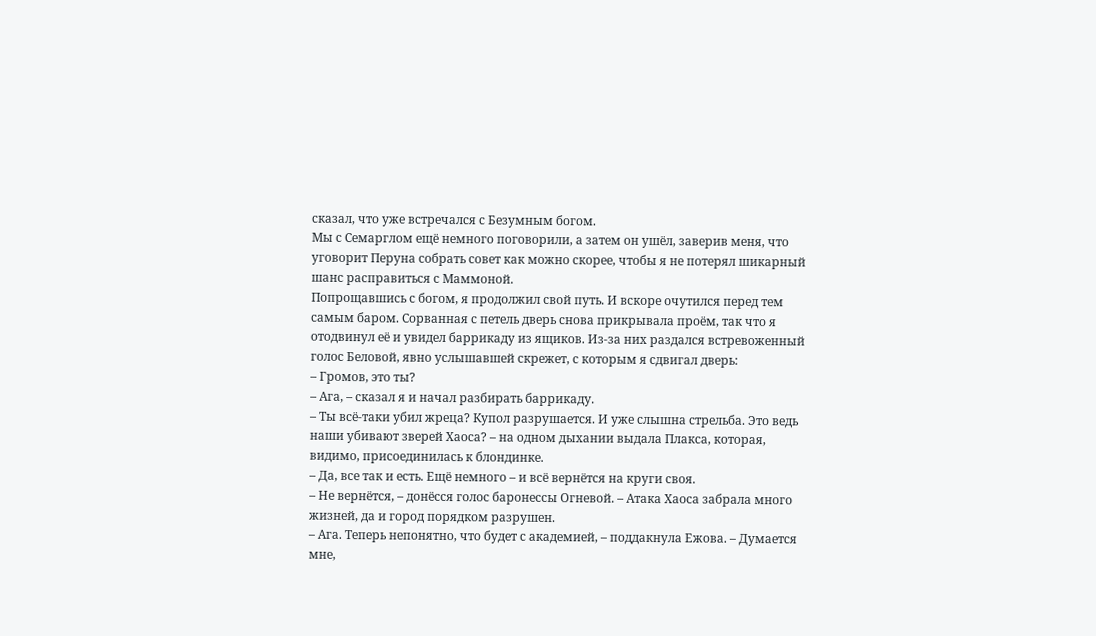сказал, что уже встречался с Безумным богом.
Мы с Семарглом ещё немного поговорили, а затем он ушёл, заверив меня, что уговорит Перуна собрать совет как можно скорее, чтобы я не потерял шикарный шанс расправиться с Маммоной.
Попрощавшись с богом, я продолжил свой путь. И вскоре очутился перед тем самым баром. Сорванная с петель дверь снова прикрывала проём, так что я отодвинул её и увидел баррикаду из ящиков. Из-за них раздался встревоженный голос Беловой, явно услышавшей скрежет, с которым я сдвигал дверь:
– Громов, это ты?
– Ага, – сказал я и начал разбирать баррикаду.
– Ты всё-таки убил жреца? Купол разрушается. И уже слышна стрельба. Это ведь наши убивают зверей Хаоса? – на одном дыхании выдала Плакса, которая, видимо, присоединилась к блондинке.
– Да, все так и есть. Ещё немного – и всё вернётся на круги своя.
– Не вернётся, – донёсся голос баронессы Огневой. – Атака Хаоса забрала много жизней, да и город порядком разрушен.
– Ага. Теперь непонятно, что будет с академией, – поддакнула Ежова. – Думается мне,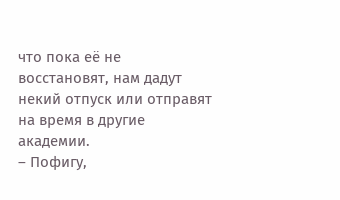что пока её не восстановят, нам дадут некий отпуск или отправят на время в другие академии.
– Пофигу,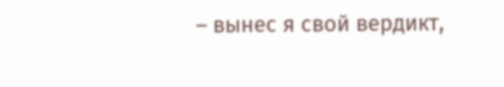– вынес я свой вердикт,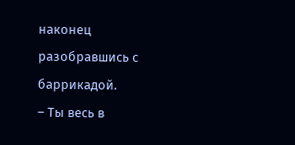наконец разобравшись с баррикадой.
– Ты весь в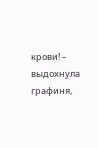крови! – выдохнула графиня,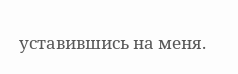уставившись на меня.